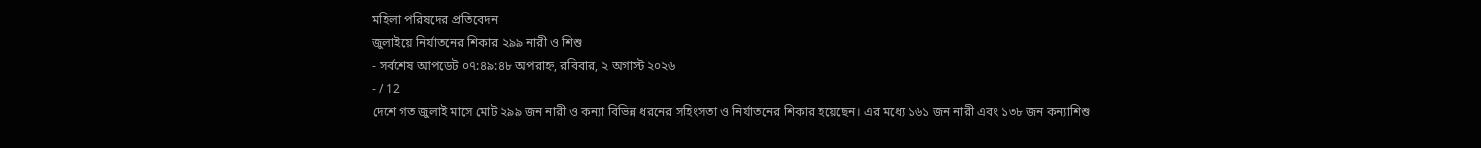মহিলা পরিষদের প্রতিবেদন
জুলাইয়ে নির্যাতনের শিকার ২৯৯ নারী ও শিশু
- সর্বশেষ আপডেট ০৭:৪৯:৪৮ অপরাহ্ন, রবিবার, ২ অগাস্ট ২০২৬
- / 12
দেশে গত জুলাই মাসে মোট ২৯৯ জন নারী ও কন্যা বিভিন্ন ধরনের সহিংসতা ও নির্যাতনের শিকার হয়েছেন। এর মধ্যে ১৬১ জন নারী এবং ১৩৮ জন কন্যাশিশু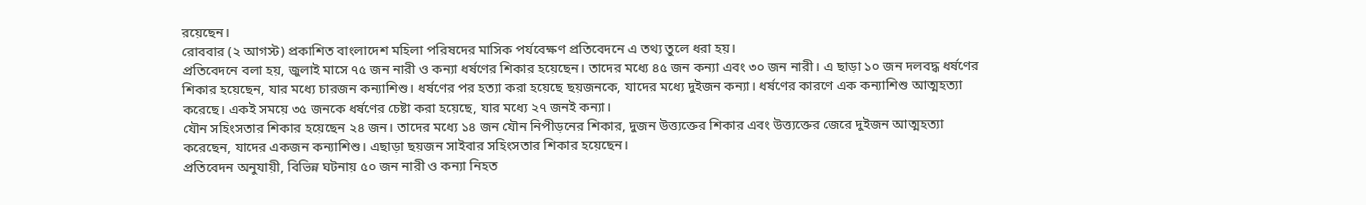রয়েছেন।
রোববার (২ আগস্ট) প্রকাশিত বাংলাদেশ মহিলা পরিষদের মাসিক পর্যবেক্ষণ প্রতিবেদনে এ তথ্য তুলে ধরা হয়।
প্রতিবেদনে বলা হয়, জুলাই মাসে ৭৫ জন নারী ও কন্যা ধর্ষণের শিকার হয়েছেন। তাদের মধ্যে ৪৫ জন কন্যা এবং ৩০ জন নারী। এ ছাড়া ১০ জন দলবদ্ধ ধর্ষণের শিকার হয়েছেন, যার মধ্যে চারজন কন্যাশিশু। ধর্ষণের পর হত্যা করা হয়েছে ছয়জনকে, যাদের মধ্যে দুইজন কন্যা। ধর্ষণের কারণে এক কন্যাশিশু আত্মহত্যা করেছে। একই সময়ে ৩৫ জনকে ধর্ষণের চেষ্টা করা হয়েছে, যার মধ্যে ২৭ জনই কন্যা।
যৌন সহিংসতার শিকার হয়েছেন ২৪ জন। তাদের মধ্যে ১৪ জন যৌন নিপীড়নের শিকার, দুজন উত্ত্যক্তের শিকার এবং উত্ত্যক্তের জেরে দুইজন আত্মহত্যা করেছেন, যাদের একজন কন্যাশিশু। এছাড়া ছয়জন সাইবার সহিংসতার শিকার হয়েছেন।
প্রতিবেদন অনুযায়ী, বিভিন্ন ঘটনায় ৫০ জন নারী ও কন্যা নিহত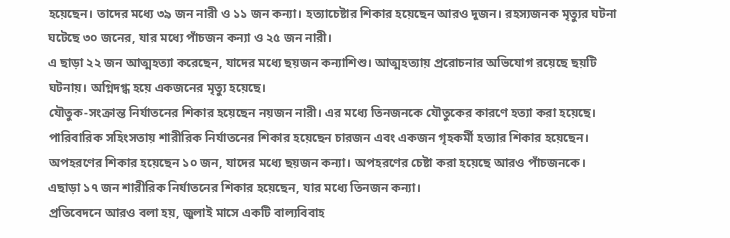হয়েছেন। তাদের মধ্যে ৩৯ জন নারী ও ১১ জন কন্যা। হত্যাচেষ্টার শিকার হয়েছেন আরও দুজন। রহস্যজনক মৃত্যুর ঘটনা ঘটেছে ৩০ জনের, যার মধ্যে পাঁচজন কন্যা ও ২৫ জন নারী।
এ ছাড়া ২২ জন আত্মহত্যা করেছেন, যাদের মধ্যে ছয়জন কন্যাশিশু। আত্মহত্যায় প্ররোচনার অভিযোগ রয়েছে ছয়টি ঘটনায়। অগ্নিদগ্ধ হয়ে একজনের মৃত্যু হয়েছে।
যৌতুক-সংক্রান্ত নির্যাতনের শিকার হয়েছেন নয়জন নারী। এর মধ্যে তিনজনকে যৌতুকের কারণে হত্যা করা হয়েছে। পারিবারিক সহিংসতায় শারীরিক নির্যাতনের শিকার হয়েছেন চারজন এবং একজন গৃহকর্মী হত্যার শিকার হয়েছেন।
অপহরণের শিকার হয়েছেন ১০ জন, যাদের মধ্যে ছয়জন কন্যা। অপহরণের চেষ্টা করা হয়েছে আরও পাঁচজনকে। এছাড়া ১৭ জন শারীরিক নির্যাতনের শিকার হয়েছেন, যার মধ্যে তিনজন কন্যা।
প্রতিবেদনে আরও বলা হয়, জুলাই মাসে একটি বাল্যবিবাহ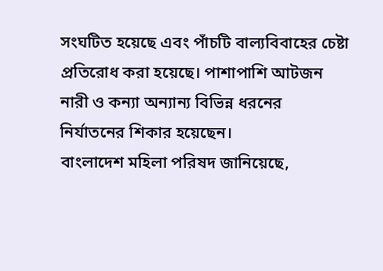সংঘটিত হয়েছে এবং পাঁচটি বাল্যবিবাহের চেষ্টা প্রতিরোধ করা হয়েছে। পাশাপাশি আটজন নারী ও কন্যা অন্যান্য বিভিন্ন ধরনের নির্যাতনের শিকার হয়েছেন।
বাংলাদেশ মহিলা পরিষদ জানিয়েছে,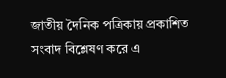জাতীয় দৈনিক পত্রিকায় প্রকাশিত সংবাদ বিশ্লেষণ করে এ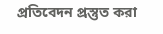প্রতিবেদন প্রস্তুত করা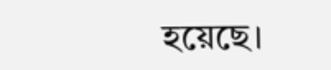হয়েছে।